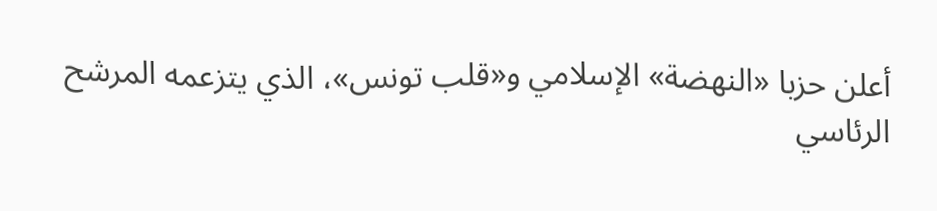أعلن حزبا «النهضة» الإسلامي و«قلب تونس»، الذي يتزعمه المرشح الرئاسي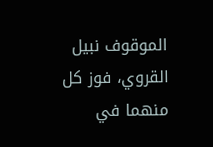الموقوف نبيل القروي، فوز كل منهما في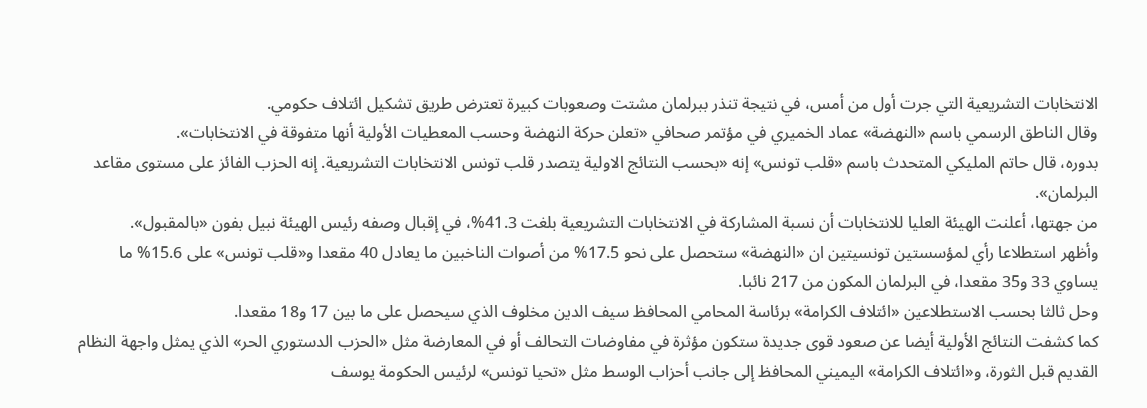الانتخابات التشريعية التي جرت أول من أمس، في نتيجة تنذر ببرلمان مشتت وصعوبات كبيرة تعترض طريق تشكيل ائتلاف حكومي.
وقال الناطق الرسمي باسم «النهضة» عماد الخميري في مؤتمر صحافي «تعلن حركة النهضة وحسب المعطيات الأولية أنها متفوقة في الانتخابات».
بدوره، قال حاتم المليكي المتحدث باسم «قلب تونس» إنه «بحسب النتائج الاولية يتصدر قلب تونس الانتخابات التشريعية. إنه الحزب الفائز على مستوى مقاعد البرلمان».
من جهتها، أعلنت الهيئة العليا للانتخابات أن نسبة المشاركة في الانتخابات التشريعية بلغت 41.3%، في إقبال وصفه رئيس الهيئة نبيل بفون «بالمقبول».
وأظهر استطلاعا رأي لمؤسستين تونسيتين ان «النهضة» ستحصل على نحو 17.5% من أصوات الناخبين ما يعادل 40 مقعدا و«قلب تونس» على 15.6% ما يساوي 33 و35 مقعدا، في البرلمان المكون من 217 نائبا.
وحل ثالثا بحسب الاستطلاعين «ائتلاف الكرامة» برئاسة المحامي المحافظ سيف الدين مخلوف الذي سيحصل على ما بين 17 و18 مقعدا.
كما كشفت النتائج الأولية أيضا عن صعود قوى جديدة ستكون مؤثرة في مفاوضات التحالف أو في المعارضة مثل «الحزب الدستوري الحر» الذي يمثل واجهة النظام القديم قبل الثورة، و«ائتلاف الكرامة» اليميني المحافظ إلى جانب أحزاب الوسط مثل «تحيا تونس» لرئيس الحكومة يوسف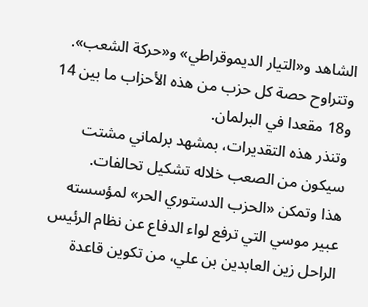الشاهد و«التيار الديموقراطي» و«حركة الشعب». وتتراوح حصة كل حزب من هذه الأحزاب ما بين 14 و18 مقعدا في البرلمان.
وتنذر هذه التقديرات، بمشهد برلماني مشتت سيكون من الصعب خلاله تشكيل تحالفات.
هذا وتمكن «الحزب الدستوري الحر» لمؤسسته عبير موسي التي ترفع لواء الدفاع عن نظام الرئيس الراحل زين العابدين بن علي، من تكوين قاعدة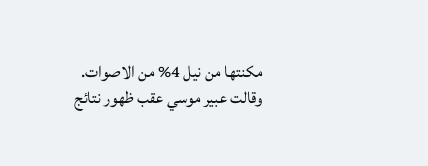مكنتها من نيل 4% من الاصوات.
وقالت عبير موسي عقب ظهور نتائج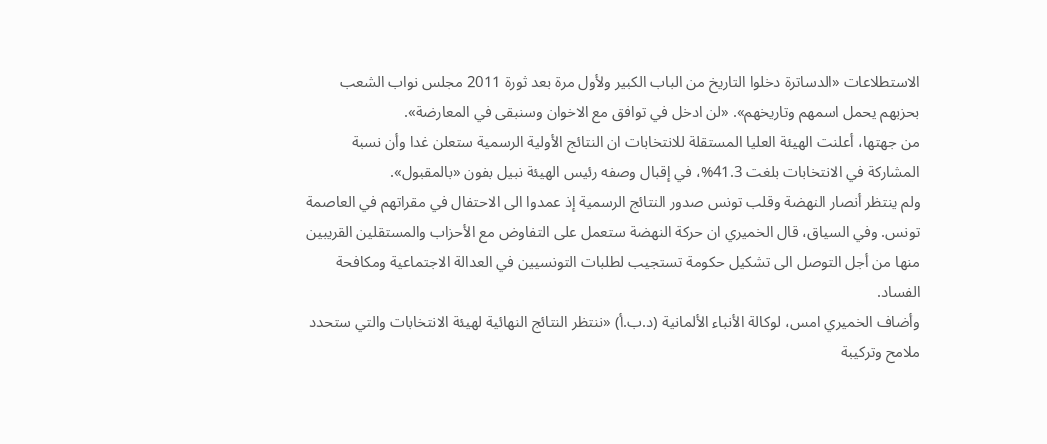الاستطلاعات «الدساترة دخلوا التاريخ من الباب الكبير ولأول مرة بعد ثورة 2011 مجلس نواب الشعب بحزبهم يحمل اسمهم وتاريخهم». «لن ادخل في توافق مع الاخوان وسنبقى في المعارضة».
من جهتها، أعلنت الهيئة العليا المستقلة للانتخابات ان النتائج الأولية الرسمية ستعلن غدا وأن نسبة المشاركة في الانتخابات بلغت 41.3%، في إقبال وصفه رئيس الهيئة نبيل بفون «بالمقبول».
ولم ينتظر أنصار النهضة وقلب تونس صدور النتائج الرسمية إذ عمدوا الى الاحتفال في مقراتهم في العاصمة تونس. وفي السياق، قال الخميري ان حركة النهضة ستعمل على التفاوض مع الأحزاب والمستقلين القريبين منها من أجل التوصل الى تشكيل حكومة تستجيب لطلبات التونسيين في العدالة الاجتماعية ومكافحة الفساد.
وأضاف الخميري امس، لوكالة الأنباء الألمانية (د.ب.أ) «ننتظر النتائج النهائية لهيئة الانتخابات والتي ستحدد ملامح وتركيبة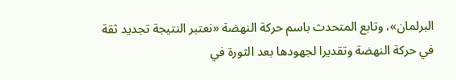البرلمان»، وتابع المتحدث باسم حركة النهضة «نعتبر النتيجة تجديد ثقة في حركة النهضة وتقديرا لجهودها بعد الثورة في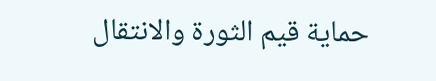حماية قيم الثورة والانتقال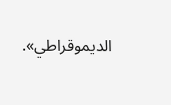الديموقراطي».